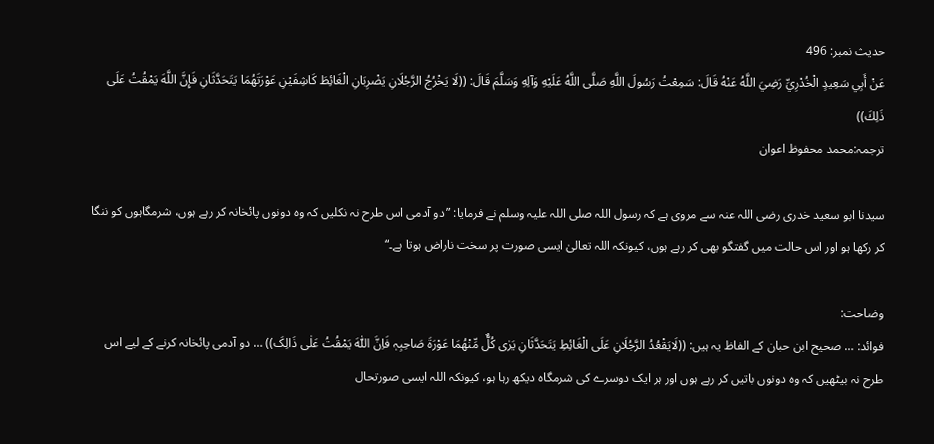حدیث نمبر: 496
عَنْ أَبِي سَعِيدٍ الْخُدْرِيِّ رَضِيَ اللَّهُ عَنْهُ قَالَ: سَمِعْتُ رَسُولَ اللَّهِ صَلَّى اللَّهُ عَلَيْهِ وَآلِهِ وَسَلَّمَ قَالَ: ((لَا يَخْرُجُ الرَّجُلَانِ يَضْرِبَانِ الْغَائِطَ كَاشِفَيْنِ عَوْرَتَهُمَا يَتَحَدَّثَانِ فَإِنَّ اللَّهَ يَمْقُتُ عَلَى ذَلِكَ))
ترجمہ:محمد محفوظ اعوان

سیدنا ابو سعید خدری رضی اللہ عنہ سے مروی ہے کہ رسول اللہ صلی اللہ علیہ وسلم نے فرمایا: ”دو آدمی اس طرح نہ نکلیں کہ وہ دونوں پائخانہ کر رہے ہوں، شرمگاہوں کو ننگا کر رکھا ہو اور اس حالت میں گفتگو بھی کر رہے ہوں، کیونکہ اللہ تعالیٰ ایسی صورت پر سخت ناراض ہوتا ہے۔“

وضاحت:
فوائد: … صحیح ابن حبان کے الفاظ یہ ہیں: ((لَایَقْعُدُ الرَّجُلَانِ عَلَی الْغَائِطِ یَتَحَدَّثَانِ یَرٰی کُلٌّ مِّنْھُمَا عَوْرَۃَ صَاحِبِہٖ فَاِنَّ اللّٰہَ یَمْقُتُ عَلٰی ذَالِکَ)) … دو آدمی پائخانہ کرنے کے لیے اس طرح نہ بیٹھیں کہ وہ دونوں باتیں کر رہے ہوں اور ہر ایک دوسرے کی شرمگاہ دیکھ رہا ہو، کیونکہ اللہ ایسی صورتحال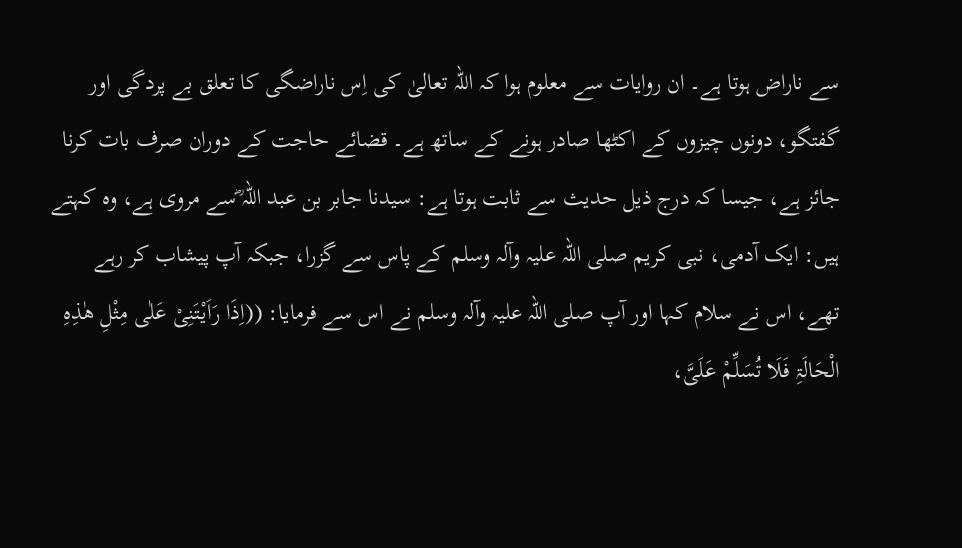سے ناراض ہوتا ہے۔ ان روایات سے معلوم ہوا کہ اللہ تعالیٰ کی اِس ناراضگی کا تعلق بے پردگی اور گفتگو، دونوں چیزوں کے اکٹھا صادر ہونے کے ساتھ ہے۔ قضائے حاجت کے دوران صرف بات کرنا جائز ہے، جیسا کہ درج ذیل حدیث سے ثابت ہوتا ہے: سیدنا جابر بن عبد اللہ ؓسے مروی ہے، وہ کہتے ہیں: ایک آدمی، نبی کریم صلی اللہ علیہ وآلہ وسلم کے پاس سے گزرا، جبکہ آپ پیشاب کر رہے تھے، اس نے سلام کہا اور آپ صلی اللہ علیہ وآلہ وسلم نے اس سے فرمایا: ((اِذَا رَاَیْتَنِیْ عَلٰی مِثْلِ ھٰذِہِ الْحَالَۃِ فَلَا تُسَلِّمْ عَلَیَّ،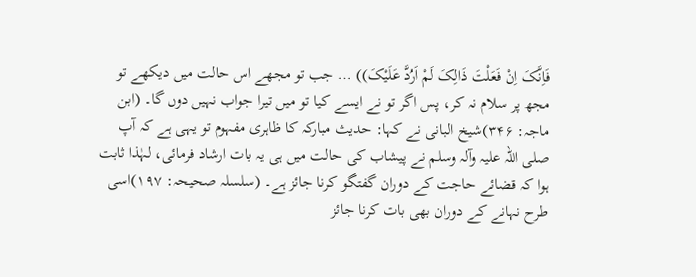فَاِنَّکَ اِنْ فَعَلْتَ ذَالِکَ لَمْ اَرُدَّ عَلَیْکَ)) … جب تو مجھے اس حالت میں دیکھے تو مجھ پر سلام نہ کر، پس اگر تو نے ایسے کیا تو میں تیرا جواب نہیں دوں گا۔ (ابن ماجہ: ۳۴۶)شیخ البانی نے کہا: حدیث مبارکہ کا ظاہری مفہوم تو یہی ہے کہ آپ صلی اللہ علیہ وآلہ وسلم نے پیشاب کی حالت میں ہی یہ بات ارشاد فرمائی، لہٰذا ثابت ہوا کہ قضائے حاجت کے دوران گفتگو کرنا جائز ہے۔ (سلسلہ صحیحہ: ۱۹۷)اسی طرح نہانے کے دوران بھی بات کرنا جائز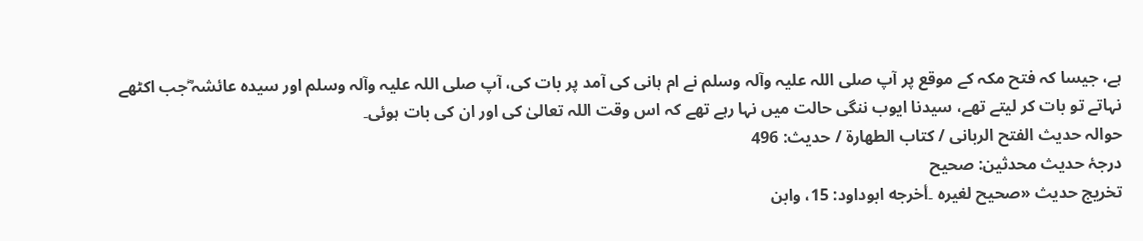ہے، جیسا کہ فتح مکہ کے موقع پر آپ صلی اللہ علیہ وآلہ وسلم نے ام ہانی کی آمد پر بات کی، آپ صلی اللہ علیہ وآلہ وسلم اور سیدہ عائشہ ؓجب اکٹھے نہاتے تو بات کر لیتے تھے، سیدنا ایوب ننگی حالت میں نہا رہے تھے کہ اس وقت اللہ تعالیٰ کی اور ان کی بات ہوئی۔
حوالہ حدیث الفتح الربانی / كتاب الطهارة / حدیث: 496
درجۂ حدیث محدثین: صحیح
تخریج حدیث «صحيح لغيره ۔أخرجه ابوداود: 15، وابن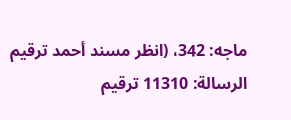ماجه: 342، (انظر مسند أحمد ترقيم الرسالة: 11310 ترقیم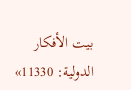بيت الأفكار الدولية: 11330»